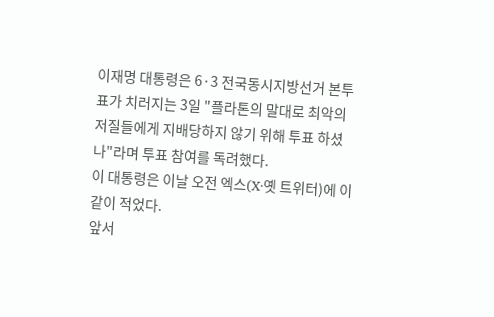이재명 대통령은 6·3 전국동시지방선거 본투표가 치러지는 3일 "플라톤의 말대로 최악의 저질들에게 지배당하지 않기 위해 투표 하셨나"라며 투표 참여를 독려했다.
이 대통령은 이날 오전 엑스(X·옛 트위터)에 이같이 적었다.
앞서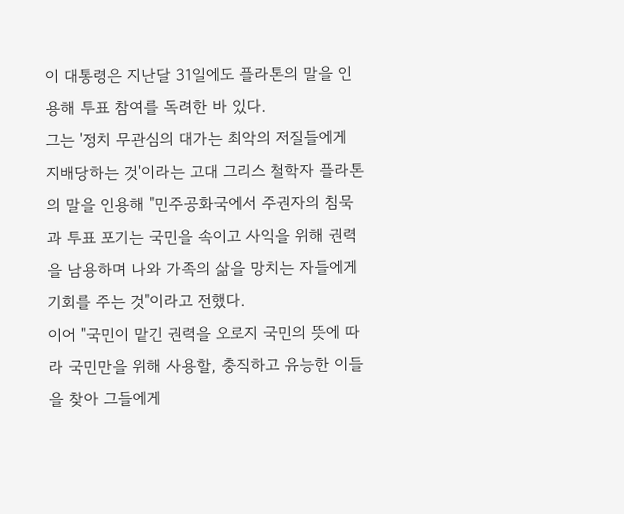이 대통령은 지난달 31일에도 플라톤의 말을 인용해 투표 참여를 독려한 바 있다.
그는 '정치 무관심의 대가는 최악의 저질들에게 지배당하는 것'이라는 고대 그리스 철학자 플라톤의 말을 인용해 "민주공화국에서 주권자의 침묵과 투표 포기는 국민을 속이고 사익을 위해 권력을 남용하며 나와 가족의 삶을 망치는 자들에게 기회를 주는 것"이라고 전했다.
이어 "국민이 맡긴 권력을 오로지 국민의 뜻에 따라 국민만을 위해 사용할, 충직하고 유능한 이들을 찾아 그들에게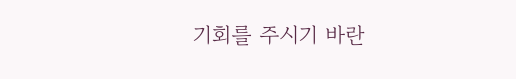기회를 주시기 바란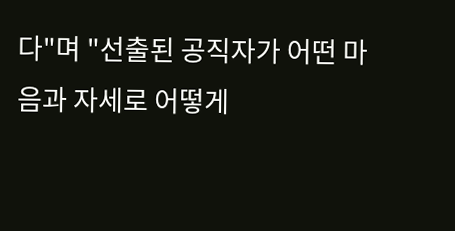다"며 "선출된 공직자가 어떤 마음과 자세로 어떻게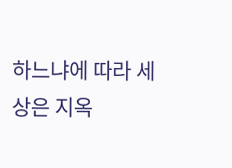하느냐에 따라 세상은 지옥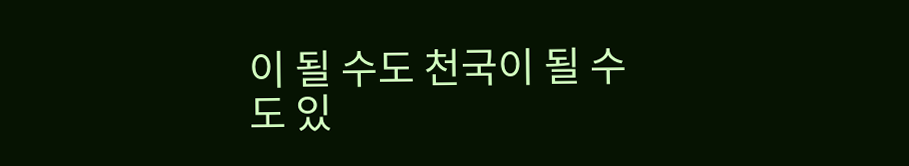이 될 수도 천국이 될 수도 있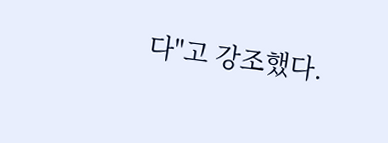다"고 강조했다.